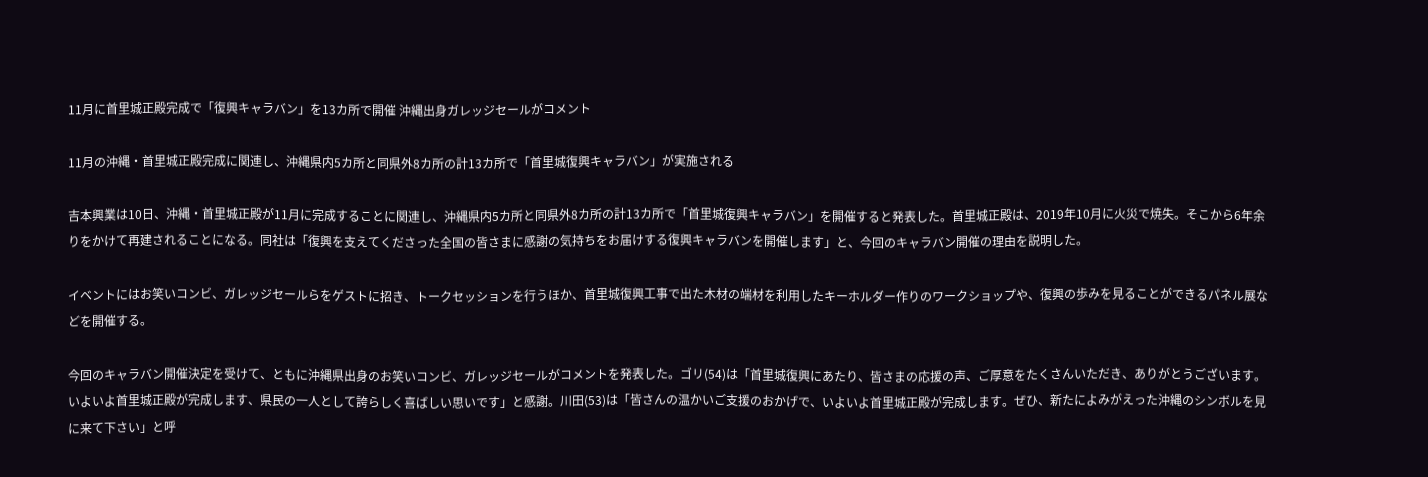11月に首里城正殿完成で「復興キャラバン」を13カ所で開催 沖縄出身ガレッジセールがコメント

11月の沖縄・首里城正殿完成に関連し、沖縄県内5カ所と同県外8カ所の計13カ所で「首里城復興キャラバン」が実施される

吉本興業は10日、沖縄・首里城正殿が11月に完成することに関連し、沖縄県内5カ所と同県外8カ所の計13カ所で「首里城復興キャラバン」を開催すると発表した。首里城正殿は、2019年10月に火災で焼失。そこから6年余りをかけて再建されることになる。同社は「復興を支えてくださった全国の皆さまに感謝の気持ちをお届けする復興キャラバンを開催します」と、今回のキャラバン開催の理由を説明した。

イベントにはお笑いコンビ、ガレッジセールらをゲストに招き、トークセッションを行うほか、首里城復興工事で出た木材の端材を利用したキーホルダー作りのワークショップや、復興の歩みを見ることができるパネル展などを開催する。

今回のキャラバン開催決定を受けて、ともに沖縄県出身のお笑いコンビ、ガレッジセールがコメントを発表した。ゴリ(54)は「首里城復興にあたり、皆さまの応援の声、ご厚意をたくさんいただき、ありがとうございます。いよいよ首里城正殿が完成します、県民の一人として誇らしく喜ばしい思いです」と感謝。川田(53)は「皆さんの温かいご支援のおかげで、いよいよ首里城正殿が完成します。ぜひ、新たによみがえった沖縄のシンボルを見に来て下さい」と呼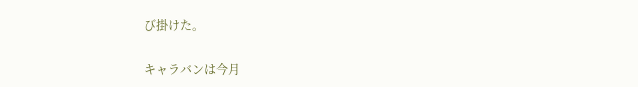び掛けた。

キャラバンは今月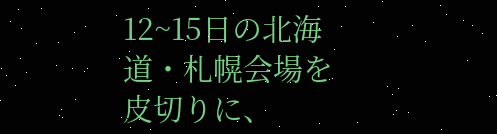12~15日の北海道・札幌会場を皮切りに、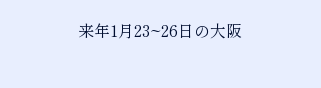来年1月23~26日の大阪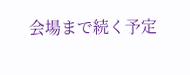会場まで続く予定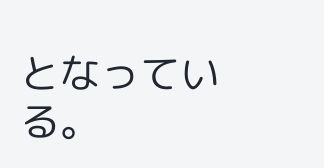となっている。